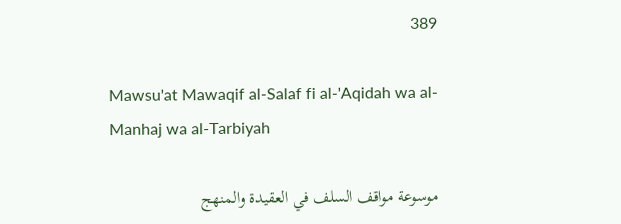389

Mawsu'at Mawaqif al-Salaf fi al-'Aqidah wa al-Manhaj wa al-Tarbiyah

موسوعة مواقف السلف في العقيدة والمنهج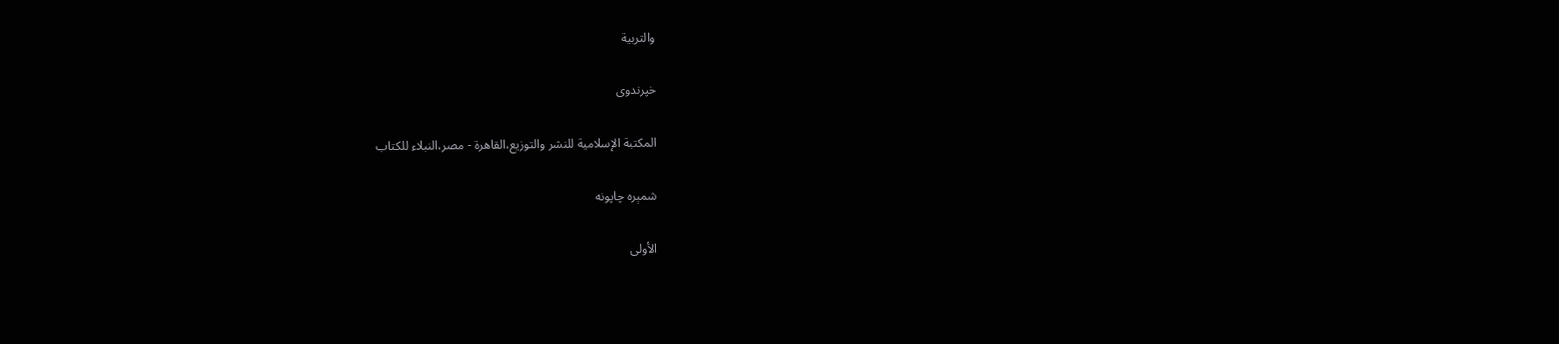والتربية

خپرندوی

المكتبة الإسلامية للنشر والتوزيع،القاهرة - مصر،النبلاء للكتاب

شمېره چاپونه

الأولى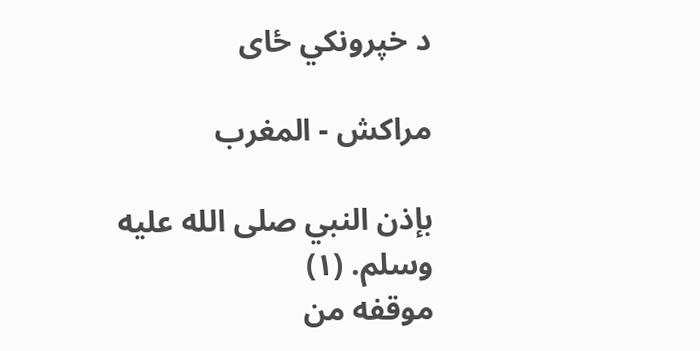د خپرونکي ځای

مراكش - المغرب

بإذن النبي صلى الله عليه وسلم. (١)
موقفه من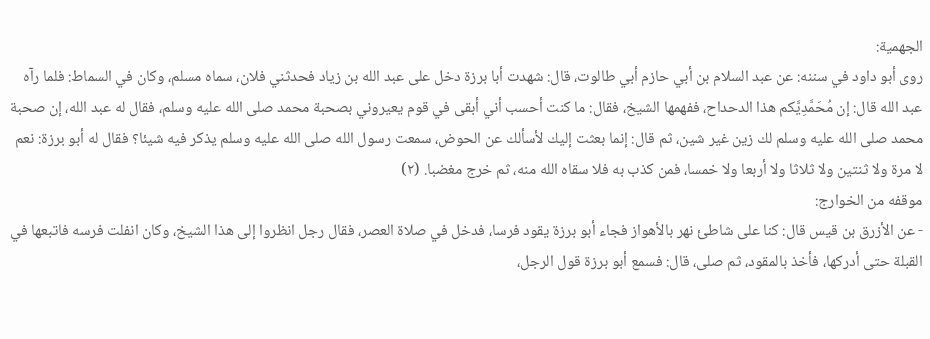الجهمية:
روى أبو داود في سننه: عن عبد السلام بن أبي حازم أبي طالوت، قال: شهدت أبا برزة دخل على عبد الله بن زياد فحدثني فلان، سماه مسلم، وكان في السماط: فلما رآه عبد الله قال: إن مُحَمَّدِيَّكم هذا الدحداح، ففهمها الشيخ، فقال: ما كنت أحسب أني أبقى في قوم يعيروني بصحبة محمد صلى الله عليه وسلم، فقال له عبد الله، إن صحبة محمد صلى الله عليه وسلم لك زين غير شين، ثم قال: إنما بعثت إليك لأسألك عن الحوض، سمعت رسول الله صلى الله عليه وسلم يذكر فيه شيئا؟ فقال له أبو برزة: نعم لا مرة ولا ثنتين ولا ثلاثا ولا أربعا ولا خمسا، فمن كذب به فلا سقاه الله منه، ثم خرج مغضبا. (٢)
موقفه من الخوارج:
- عن الأزرق بن قيس قال: كنا على شاطئ نهر بالأهواز فجاء أبو برزة يقود فرسا، فدخل في صلاة العصر، فقال رجل انظروا إلى هذا الشيخ، وكان انفلت فرسه فاتبعها في القبلة حتى أدركها، فأخذ بالمقود، ثم صلى، قال: فسمع أبو برزة قول الرجل،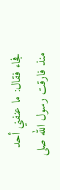فجاء فقال: ما عنفني أحد منذ فارقت رسول الله صلى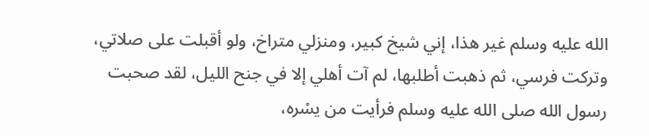الله عليه وسلم غير هذا، إني شيخ كبير، ومنزلي متراخ، ولو أقبلت على صلاتي، وتركت فرسي، ثم ذهبت أطلبها، لم آت أهلي إلا في جنح الليل، لقد صحبت رسول الله صلى الله عليه وسلم فرأيت من يسْره،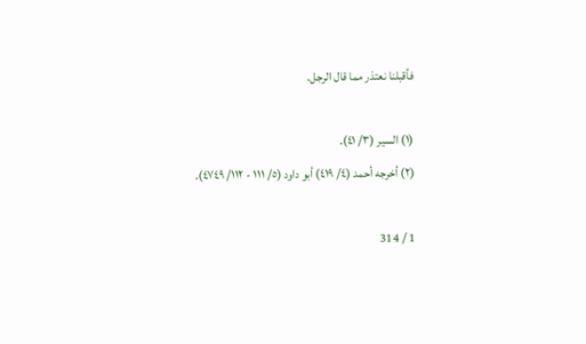فأقبلنا نعتذر مما قال الرجل.

(١) السير (٣/ ٤١).
(٢) أخرجه أحمد (٤/ ٤١٩) أبو داود (٥/ ١١١ - ١١٢/ ٤٧٤٩).

1 / 314